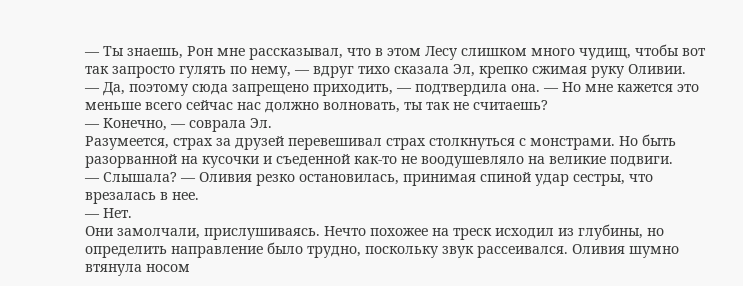― Ты знаешь, Рон мне рассказывал, что в этом Лесу слишком много чудищ, чтобы вот так запросто гулять по нему, ― вдруг тихо сказала Эл, крепко сжимая руку Оливии.
― Да, поэтому сюда запрещено приходить, ― подтвердила она. ― Но мне кажется это меньше всего сейчас нас должно волновать, ты так не считаешь?
― Конечно, ― соврала Эл.
Разумеется, страх за друзей перевешивал страх столкнуться с монстрами. Но быть разорванной на кусочки и съеденной как-то не воодушевляло на великие подвиги.
― Слышала? ― Оливия резко остановилась, принимая спиной удар сестры, что врезалась в нее.
― Нет.
Они замолчали, прислушиваясь. Нечто похожее на треск исходил из глубины, но определить направление было трудно, поскольку звук рассеивался. Оливия шумно втянула носом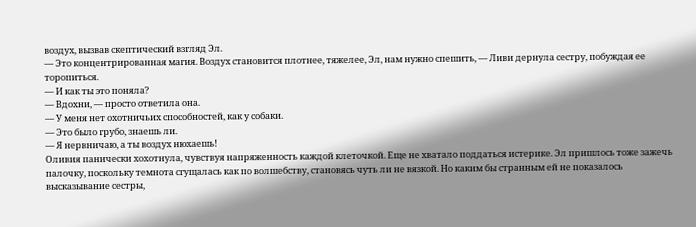воздух, вызвав скептический взгляд Эл.
― Это концентрированная магия. Воздух становится плотнее, тяжелее, Эл, нам нужно спешить, ― Ливи дернула сестру, побуждая ее торопиться.
― И как ты это поняла?
― Вдохни, ― просто ответила она.
― У меня нет охотничьих способностей, как у собаки.
― Это было грубо, знаешь ли.
― Я нервничаю, а ты воздух нюхаешь!
Оливия панически хохотнула, чувствуя напряженность каждой клеточкой. Еще не хватало поддаться истерике. Эл пришлось тоже зажечь палочку, поскольку темнота сгущалась как по волшебству, становясь чуть ли не вязкой. Но каким бы странным ей не показалось высказывание сестры,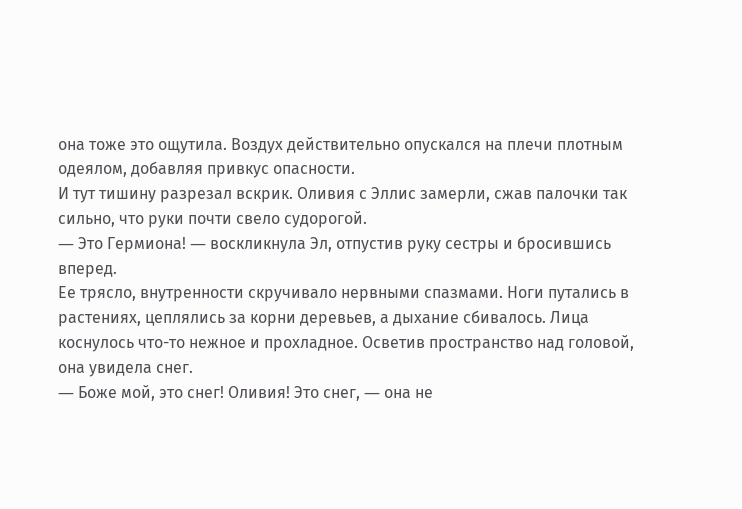она тоже это ощутила. Воздух действительно опускался на плечи плотным одеялом, добавляя привкус опасности.
И тут тишину разрезал вскрик. Оливия с Эллис замерли, сжав палочки так сильно, что руки почти свело судорогой.
― Это Гермиона! ― воскликнула Эл, отпустив руку сестры и бросившись вперед.
Ее трясло, внутренности скручивало нервными спазмами. Ноги путались в растениях, цеплялись за корни деревьев, а дыхание сбивалось. Лица коснулось что-то нежное и прохладное. Осветив пространство над головой, она увидела снег.
― Боже мой, это снег! Оливия! Это снег, ― она не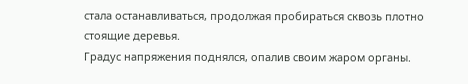стала останавливаться, продолжая пробираться сквозь плотно стоящие деревья.
Градус напряжения поднялся, опалив своим жаром органы.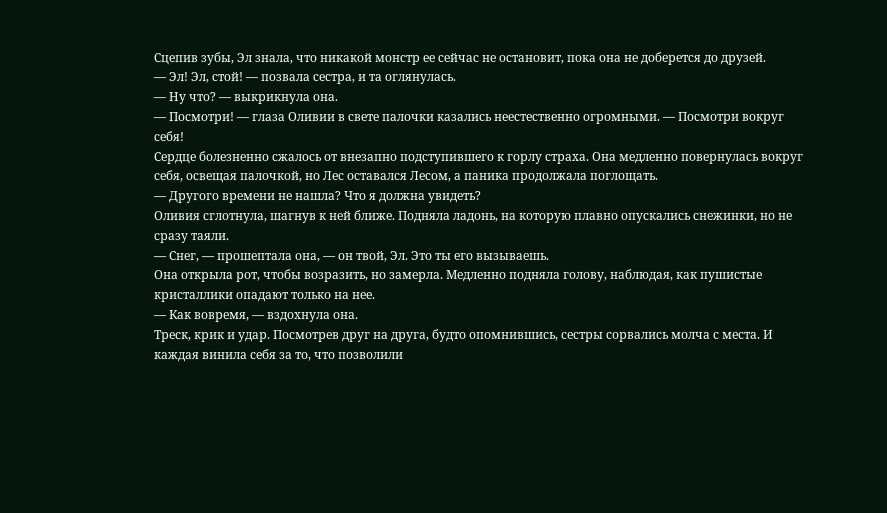Сцепив зубы, Эл знала, что никакой монстр ее сейчас не остановит, пока она не доберется до друзей.
― Эл! Эл, стой! ― позвала сестра, и та оглянулась.
― Ну что? ― выкрикнула она.
― Посмотри! ― глаза Оливии в свете палочки казались неестественно огромными. ― Посмотри вокруг себя!
Сердце болезненно сжалось от внезапно подступившего к горлу страха. Она медленно повернулась вокруг себя, освещая палочкой, но Лес оставался Лесом, а паника продолжала поглощать.
― Другого времени не нашла? Что я должна увидеть?
Оливия сглотнула, шагнув к ней ближе. Подняла ладонь, на которую плавно опускались снежинки, но не сразу таяли.
― Снег, ― прошептала она, ― он твой, Эл. Это ты его вызываешь.
Она открыла рот, чтобы возразить, но замерла. Медленно подняла голову, наблюдая, как пушистые кристаллики опадают только на нее.
― Как вовремя, ― вздохнула она.
Треск, крик и удар. Посмотрев друг на друга, будто опомнившись, сестры сорвались молча с места. И каждая винила себя за то, что позволили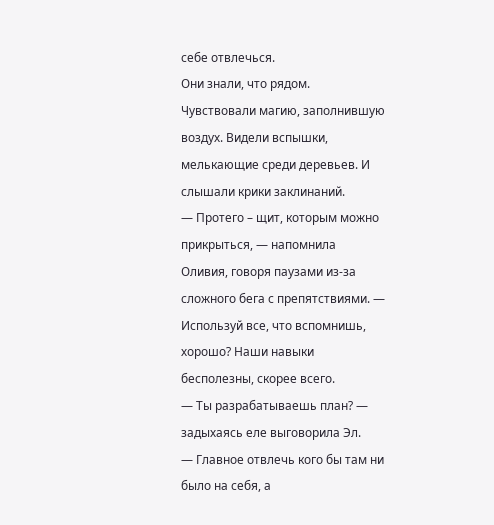себе отвлечься.
Они знали, что рядом. Чувствовали магию, заполнившую воздух. Видели вспышки, мелькающие среди деревьев. И слышали крики заклинаний.
― Протего – щит, которым можно прикрыться, ― напомнила Оливия, говоря паузами из-за сложного бега с препятствиями. ― Используй все, что вспомнишь, хорошо? Наши навыки бесполезны, скорее всего.
― Ты разрабатываешь план? ― задыхаясь еле выговорила Эл.
― Главное отвлечь кого бы там ни было на себя, а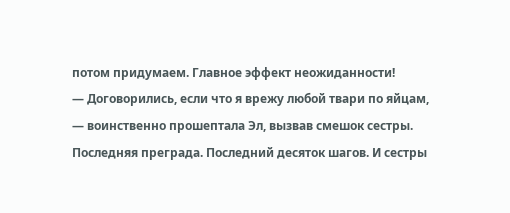потом придумаем. Главное эффект неожиданности!
― Договорились, если что я врежу любой твари по яйцам, ― воинственно прошептала Эл, вызвав смешок сестры.
Последняя преграда. Последний десяток шагов. И сестры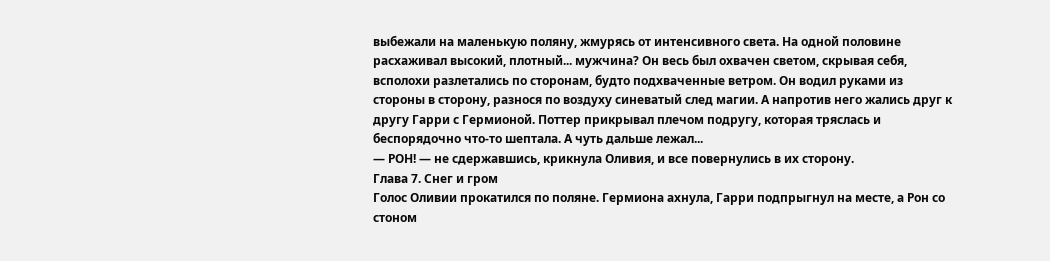выбежали на маленькую поляну, жмурясь от интенсивного света. На одной половине расхаживал высокий, плотный... мужчина? Он весь был охвачен светом, скрывая себя, всполохи разлетались по сторонам, будто подхваченные ветром. Он водил руками из стороны в сторону, разнося по воздуху синеватый след магии. А напротив него жались друг к другу Гарри с Гермионой. Поттер прикрывал плечом подругу, которая тряслась и беспорядочно что-то шептала. А чуть дальше лежал...
― РОН! ― не сдержавшись, крикнула Оливия, и все повернулись в их сторону.
Глава 7. Снег и гром
Голос Оливии прокатился по поляне. Гермиона ахнула, Гарри подпрыгнул на месте, а Рон со стоном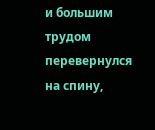и большим трудом перевернулся на спину,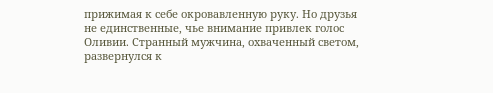прижимая к себе окровавленную руку. Но друзья не единственные, чье внимание привлек голос Оливии. Странный мужчина, охваченный светом, развернулся к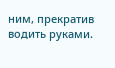ним, прекратив водить руками.